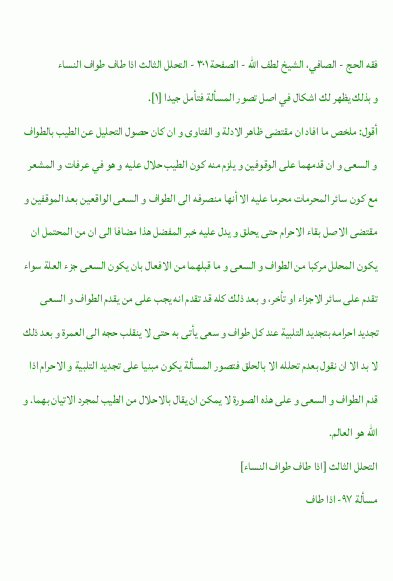فقه الحج - الصافي، الشيخ لطف الله - الصفحة ٣٠١ - التحلل الثالث اذا طاف طواف النساء
و بذلك يظهر لك اشكال في اصل تصور المسألة فتأمل جيدا [١].
أقول: ملخص ما افاد ان مقتضى ظاهر الادلة و الفتاوى و ان كان حصول التحليل عن الطيب بالطواف و السعى و ان قدمهما على الوقوفين و يلزم منه كون الطيب حلال عليه و هو في عرفات و المشعر مع كون سائر المحرمات محرما عليه الا أنها منصرفه الى الطواف و السعى الواقعين بعد الموقفين و مقتضى الاصل بقاء الاحرام حتى يحلق و يدل عليه خبر المفضل هذا مضافا الى ان من المحتمل ان يكون المحلل مركبا من الطواف و السعى و ما قبلهما من الافعال بان يكون السعى جزء العلة سواء تقدم على سائر الاجزاء او تأخر، و بعد ذلك كله قد تقدم انه يجب على من يقدم الطواف و السعى تجديد احرامه بتجديد التلبية عند كل طواف و سعى يأتى به حتى لا ينقلب حجه الى العمرة و بعد ذلك لا بد الا ان نقول بعدم تحلله الا بالحلق فتصور المسألة يكون مبنيا على تجديد التلبية و الاحرام اذا قدم الطواف و السعى و على هذه الصورة لا يمكن ان يقال بالاحلال من الطيب لمجرد الاتيان بهما. و اللّه هو العالم.
التحلل الثالث [اذا طاف طواف النساء]
مسألة ٩٧- اذا طاف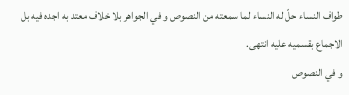طواف النساء حلّ له النساء لما سمعته من النصوص و في الجواهر بلا خلاف معتد به اجده فيه بل الاجماع بقسميه عليه انتهى.
و في النصوص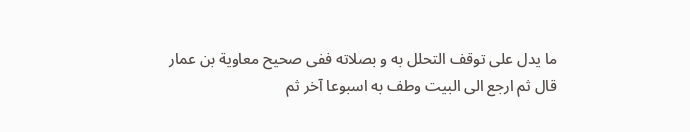ما يدل على توقف التحلل به و بصلاته ففى صحيح معاوية بن عمار قال ثم ارجع الى البيت وطف به اسبوعا آخر ثم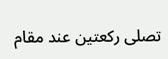تصلى ركعتين عند مقام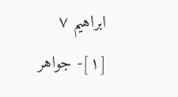ابراهيم ٧
[١]- جواهر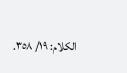الكلام: ١٩/ ٣٥٨.